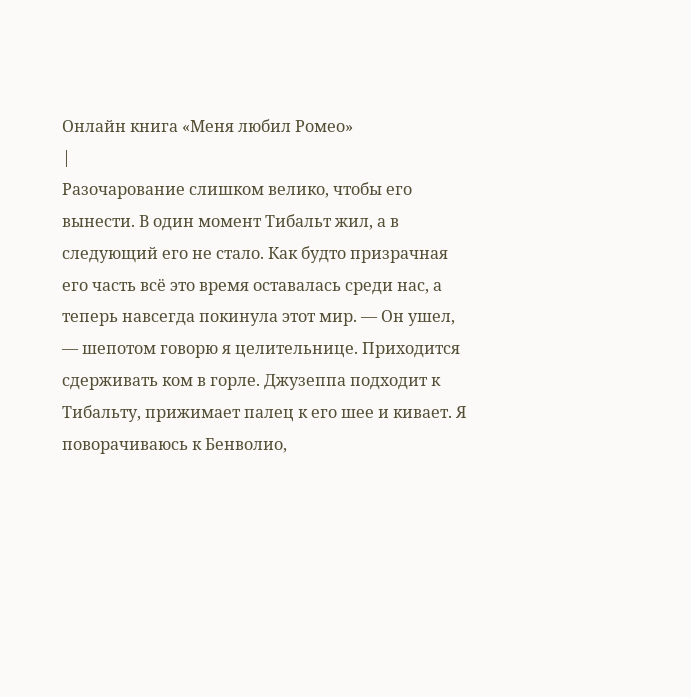Онлайн книга «Меня любил Ромео»
|
Разочарование слишком велико, чтобы его вынести. В один момент Тибальт жил, а в следующий его не стало. Как будто призрачная его часть всё это время оставалась среди нас, а теперь навсегда покинула этот мир. — Он ушел, — шепотом говорю я целительнице. Приходится сдерживать ком в горле. Джузеппа подходит к Тибальту, прижимает палец к его шее и кивает. Я поворачиваюсь к Бенволио,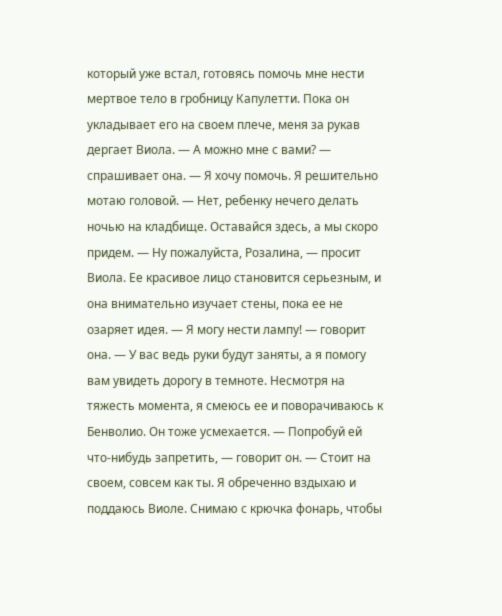который уже встал, готовясь помочь мне нести мертвое тело в гробницу Капулетти. Пока он укладывает его на своем плече, меня за рукав дергает Виола. — А можно мне с вами? — спрашивает она. — Я хочу помочь. Я решительно мотаю головой. — Нет, ребенку нечего делать ночью на кладбище. Оставайся здесь, а мы скоро придем. — Ну пожалуйста, Розалина, — просит Виола. Ее красивое лицо становится серьезным, и она внимательно изучает стены, пока ее не озаряет идея. — Я могу нести лампу! — говорит она. — У вас ведь руки будут заняты, а я помогу вам увидеть дорогу в темноте. Несмотря на тяжесть момента, я смеюсь ее и поворачиваюсь к Бенволио. Он тоже усмехается. — Попробуй ей что-нибудь запретить, — говорит он. — Стоит на своем, совсем как ты. Я обреченно вздыхаю и поддаюсь Виоле. Снимаю с крючка фонарь, чтобы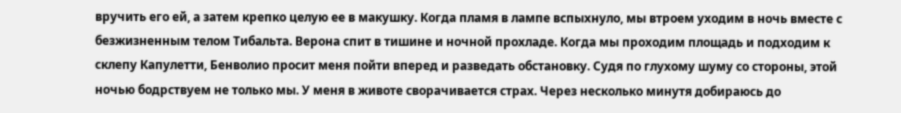вручить его ей, а затем крепко целую ее в макушку. Когда пламя в лампе вспыхнуло, мы втроем уходим в ночь вместе с безжизненным телом Тибальта. Верона спит в тишине и ночной прохладе. Когда мы проходим площадь и подходим к склепу Капулетти, Бенволио просит меня пойти вперед и разведать обстановку. Судя по глухому шуму со стороны, этой ночью бодрствуем не только мы. У меня в животе сворачивается страх. Через несколько минутя добираюсь до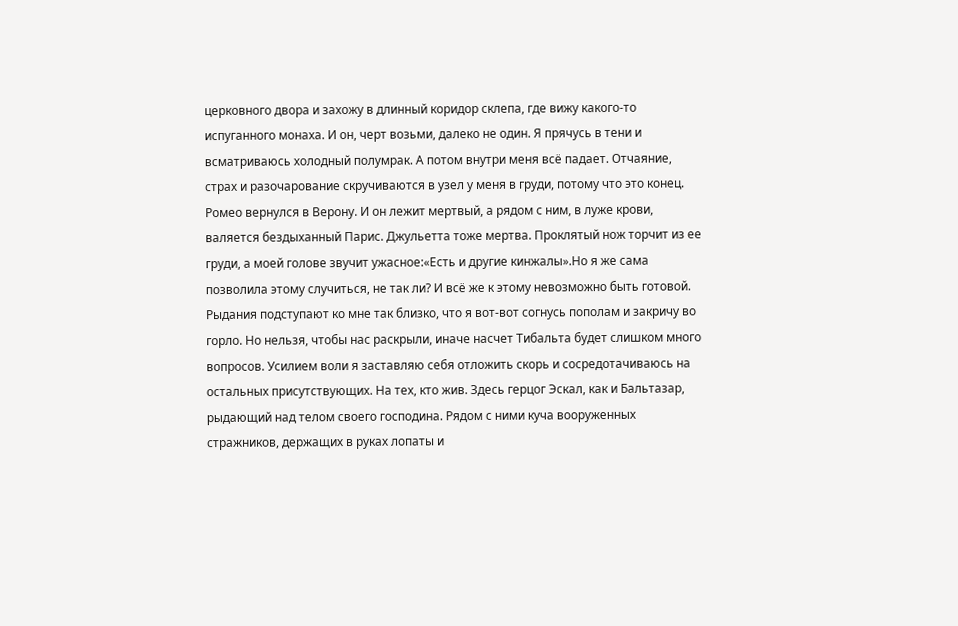церковного двора и захожу в длинный коридор склепа, где вижу какого-то испуганного монаха. И он, черт возьми, далеко не один. Я прячусь в тени и всматриваюсь холодный полумрак. А потом внутри меня всё падает. Отчаяние, страх и разочарование скручиваются в узел у меня в груди, потому что это конец. Ромео вернулся в Верону. И он лежит мертвый, а рядом с ним, в луже крови, валяется бездыханный Парис. Джульетта тоже мертва. Проклятый нож торчит из ее груди, а моей голове звучит ужасное:«Есть и другие кинжалы».Но я же сама позволила этому случиться, не так ли? И всё же к этому невозможно быть готовой. Рыдания подступают ко мне так близко, что я вот-вот согнусь пополам и закричу во горло. Но нельзя, чтобы нас раскрыли, иначе насчет Тибальта будет слишком много вопросов. Усилием воли я заставляю себя отложить скорь и сосредотачиваюсь на остальных присутствующих. На тех, кто жив. Здесь герцог Эскал, как и Бальтазар, рыдающий над телом своего господина. Рядом с ними куча вооруженных стражников, держащих в руках лопаты и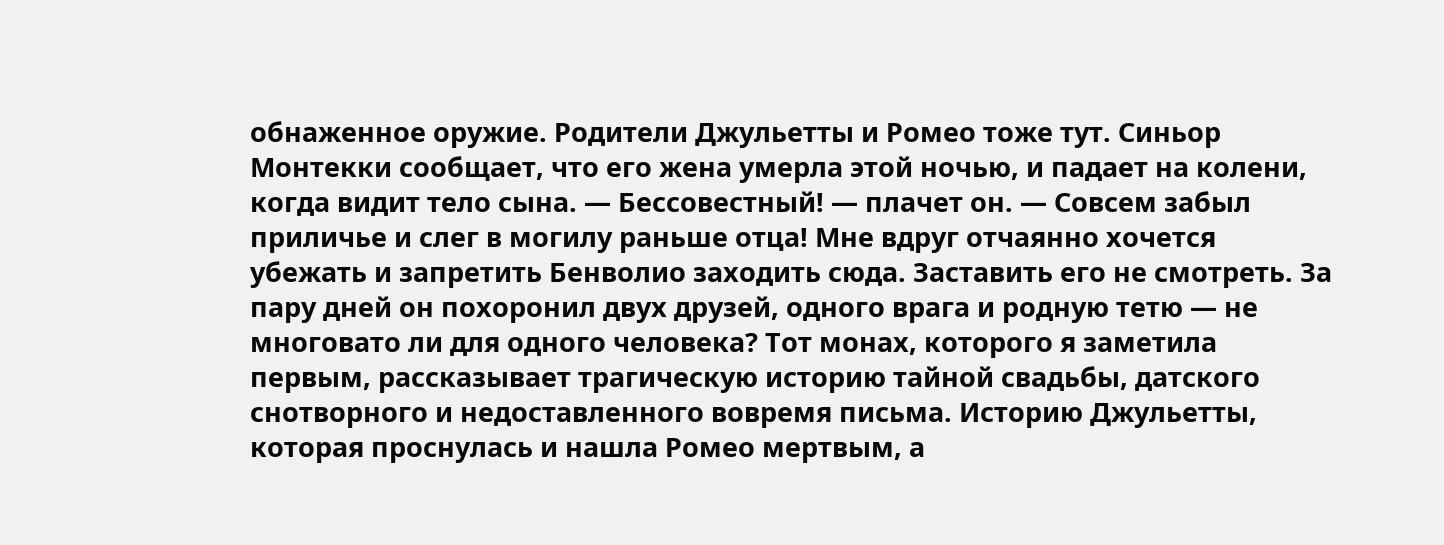обнаженное оружие. Родители Джульетты и Ромео тоже тут. Синьор Монтекки сообщает, что его жена умерла этой ночью, и падает на колени, когда видит тело сына. — Бессовестный! — плачет он. — Совсем забыл приличье и слег в могилу раньше отца! Мне вдруг отчаянно хочется убежать и запретить Бенволио заходить сюда. Заставить его не смотреть. За пару дней он похоронил двух друзей, одного врага и родную тетю — не многовато ли для одного человека? Тот монах, которого я заметила первым, рассказывает трагическую историю тайной свадьбы, датского снотворного и недоставленного вовремя письма. Историю Джульетты, которая проснулась и нашла Ромео мертвым, а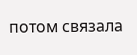потом связала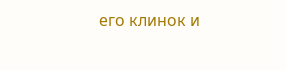его клинок и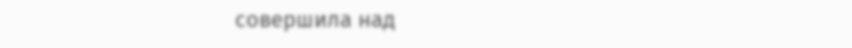совершила над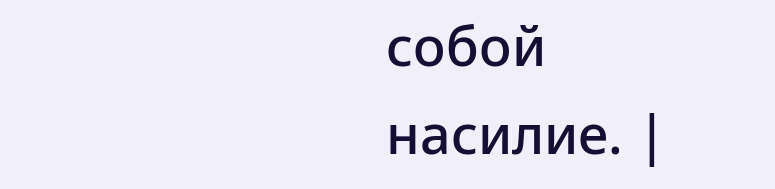собой насилие. |